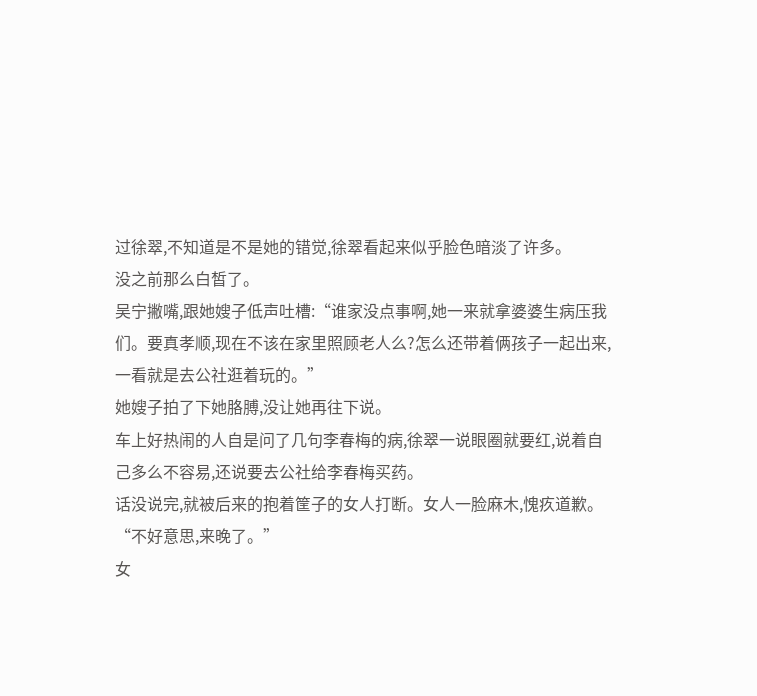过徐翠,不知道是不是她的错觉,徐翠看起来似乎脸色暗淡了许多。
没之前那么白皙了。
吴宁撇嘴,跟她嫂子低声吐槽:“谁家没点事啊,她一来就拿婆婆生病压我们。要真孝顺,现在不该在家里照顾老人么?怎么还带着俩孩子一起出来,一看就是去公社逛着玩的。”
她嫂子拍了下她胳膊,没让她再往下说。
车上好热闹的人自是问了几句李春梅的病,徐翠一说眼圈就要红,说着自己多么不容易,还说要去公社给李春梅买药。
话没说完,就被后来的抱着筐子的女人打断。女人一脸麻木,愧疚道歉。
“不好意思,来晚了。”
女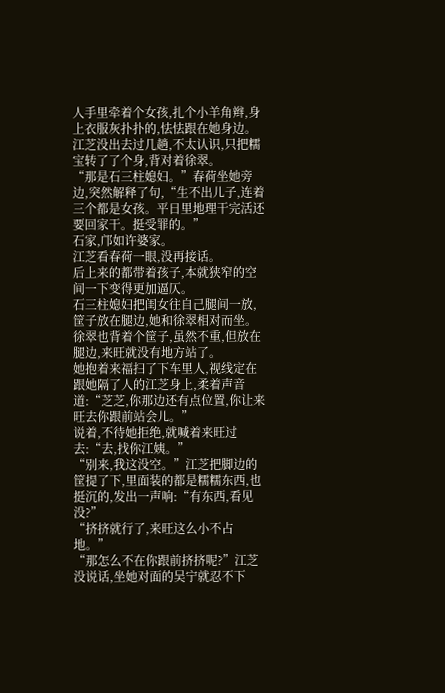人手里牵着个女孩,扎个小羊角辫,身上衣服灰扑扑的,怯怯跟在她身边。
江芝没出去过几趟,不太认识,只把糯宝转了了个身,背对着徐翠。
“那是石三柱媳妇。”春荷坐她旁边,突然解释了句,“生不出儿子,连着三个都是女孩。平日里地理干完活还要回家干。挺受罪的。”
石家,邝如许婆家。
江芝看春荷一眼,没再接话。
后上来的都带着孩子,本就狭窄的空间一下变得更加逼仄。
石三柱媳妇把闺女往自己腿间一放,筐子放在腿边,她和徐翠相对而坐。
徐翠也背着个筐子,虽然不重,但放在腿边,来旺就没有地方站了。
她抱着来福扫了下车里人,视线定在跟她隔了人的江芝身上,柔着声音道:“芝芝,你那边还有点位置,你让来旺去你跟前站会儿。”
说着,不待她拒绝,就喊着来旺过去:“去,找你江姨。”
“别来,我这没空。”江芝把脚边的筐提了下,里面装的都是糯糯东西,也挺沉的,发出一声响:“有东西,看见没?”
“挤挤就行了,来旺这么小不占地。”
“那怎么不在你跟前挤挤呢?”江芝没说话,坐她对面的吴宁就忍不下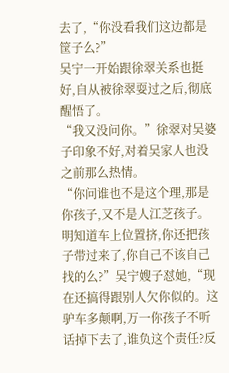去了,“你没看我们这边都是筐子么?”
吴宁一开始跟徐翠关系也挺好,自从被徐翠耍过之后,彻底醒悟了。
“我又没问你。”徐翠对吴婆子印象不好,对着吴家人也没之前那么热情。
“你问谁也不是这个理,那是你孩子,又不是人江芝孩子。明知道车上位置挤,你还把孩子带过来了,你自己不该自己找的么?”吴宁嫂子怼她,“现在还搞得跟别人欠你似的。这驴车多颠啊,万一你孩子不听话掉下去了,谁负这个责任?反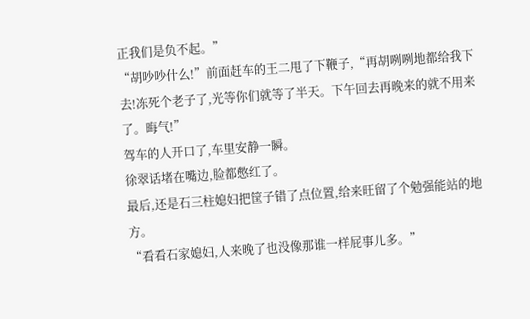正我们是负不起。”
“胡吵吵什么!”前面赶车的王二甩了下鞭子,“再胡咧咧地都给我下去!冻死个老子了,光等你们就等了半天。下午回去再晚来的就不用来了。晦气!”
驾车的人开口了,车里安静一瞬。
徐翠话堵在嘴边,脸都憋红了。
最后,还是石三柱媳妇把筐子错了点位置,给来旺留了个勉强能站的地方。
“看看石家媳妇,人来晚了也没像那谁一样屁事儿多。”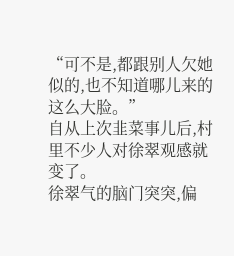“可不是,都跟别人欠她似的,也不知道哪儿来的这么大脸。”
自从上次韭菜事儿后,村里不少人对徐翠观感就变了。
徐翠气的脑门突突,偏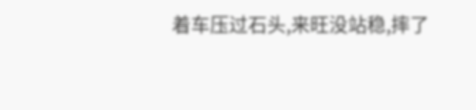着车压过石头,来旺没站稳,摔了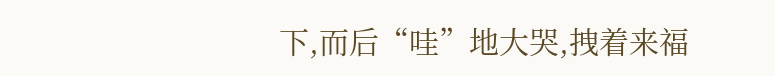下,而后“哇”地大哭,拽着来福